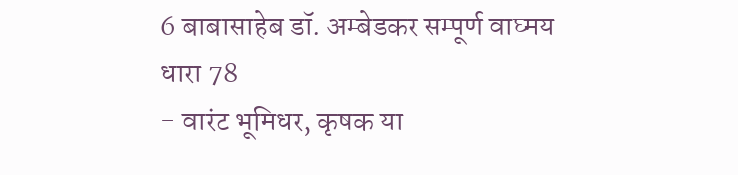6 बाबासाहेब डॉ. अम्बेडकर सम्पूर्ण वाघ्मय
धारा 78
- वारंट भूमिधर, कृषक या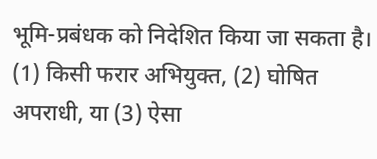भूमि-प्रबंधक को निदेशित किया जा सकता है।
(1) किसी फरार अभियुक्त, (2) घोषित अपराधी, या (3) ऐसा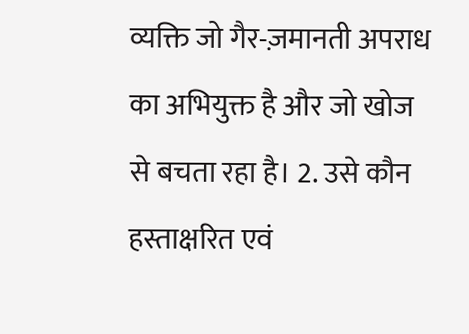व्यक्ति जो गैर-ज़मानती अपराध का अभियुक्त है और जो खोज से बचता रहा है। 2. उसे कौन हस्ताक्षरित एवं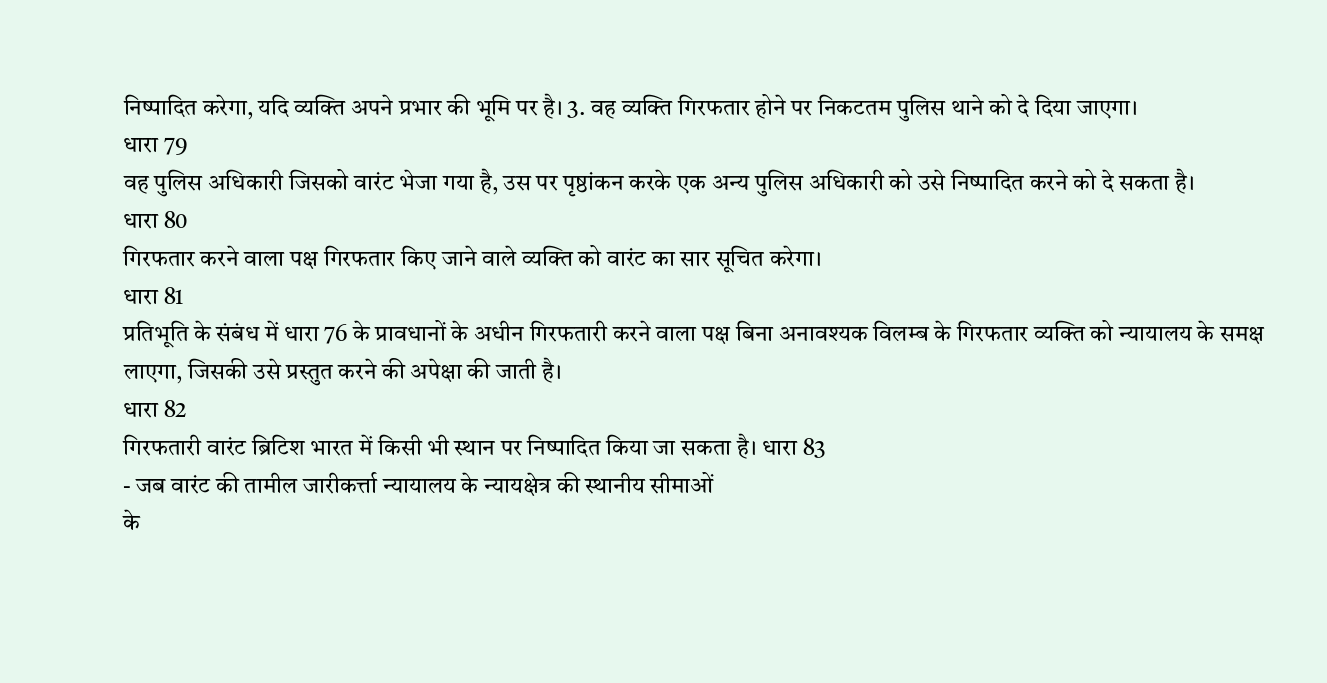निष्पादित करेगा, यदि व्यक्ति अपने प्रभार की भूमि पर है। 3. वह व्यक्ति गिरफतार होने पर निकटतम पुलिस थाने को दे दिया जाएगा।
धारा 79
वह पुलिस अधिकारी जिसको वारंट भेजा गया है, उस पर पृष्ठांकन करके एक अन्य पुलिस अधिकारी को उसे निष्पादित करने को दे सकता है।
धारा 80
गिरफतार करने वाला पक्ष गिरफतार किए जाने वाले व्यक्ति को वारंट का सार सूचित करेगा।
धारा 81
प्रतिभूति के संबंध में धारा 76 के प्रावधानों के अधीन गिरफतारी करने वाला पक्ष बिना अनावश्यक विलम्ब के गिरफतार व्यक्ति को न्यायालय के समक्ष लाएगा, जिसकी उसे प्रस्तुत करने की अपेक्षा की जाती है।
धारा 82
गिरफतारी वारंट ब्रिटिश भारत में किसी भी स्थान पर निष्पादित किया जा सकता है। धारा 83
- जब वारंट की तामील जारीकर्त्ता न्यायालय के न्यायक्षेत्र की स्थानीय सीमाओं
के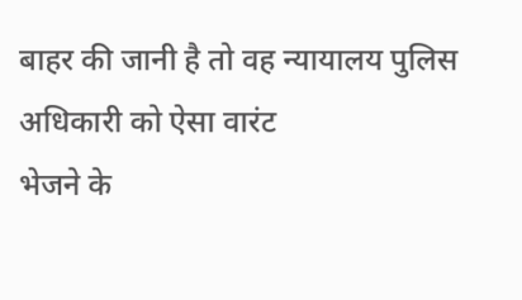बाहर की जानी है तो वह न्यायालय पुलिस अधिकारी को ऐसा वारंट
भेजने के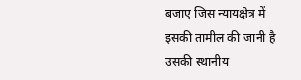बजाए जिस न्यायक्षेत्र में इसकी तामील की जानी है उसकी स्थानीय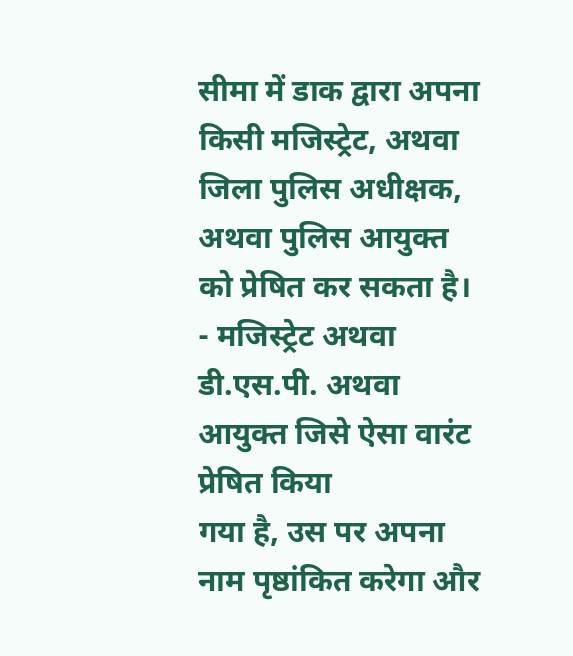सीमा में डाक द्वारा अपना किसी मजिस्ट्रेट, अथवा जिला पुलिस अधीक्षक,
अथवा पुलिस आयुक्त को प्रेषित कर सकता है।
- मजिस्ट्रेट अथवा डी.एस.पी. अथवा आयुक्त जिसे ऐसा वारंट प्रेषित किया
गया है, उस पर अपना नाम पृष्ठांकित करेगा और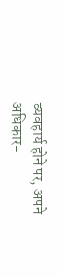व्यवहार्य होने पर, अपने
अधिकार-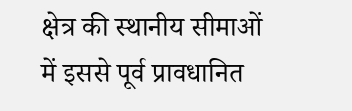क्षेत्र की स्थानीय सीमाओं में इससे पूर्व प्रावधानित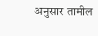अनुसार तामील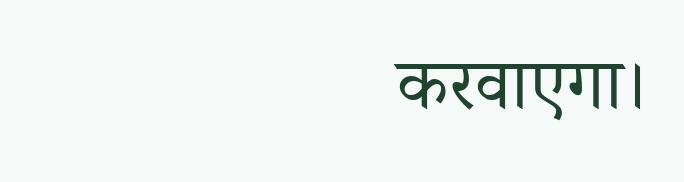करवाएगा।